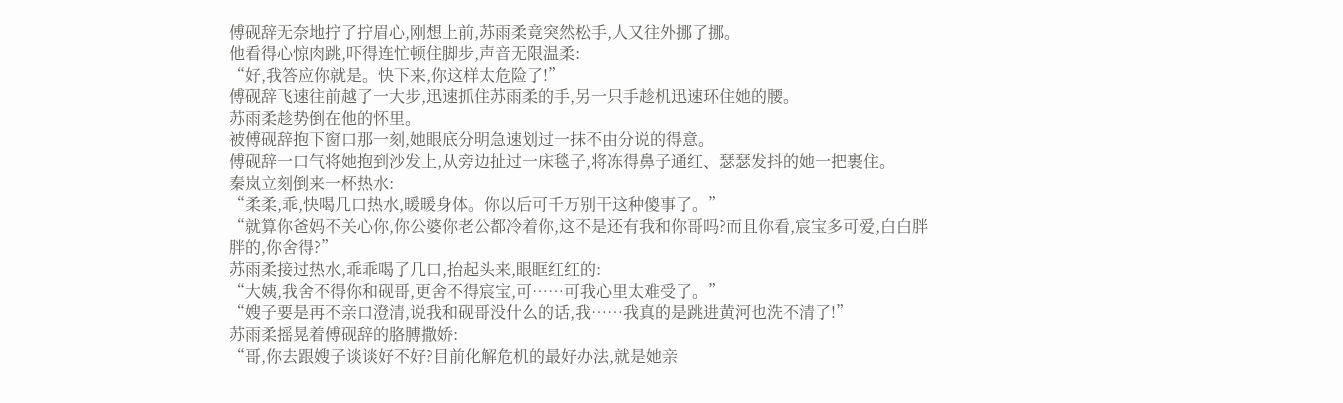傅砚辞无奈地拧了拧眉心,刚想上前,苏雨柔竟突然松手,人又往外挪了挪。
他看得心惊肉跳,吓得连忙顿住脚步,声音无限温柔:
“好,我答应你就是。快下来,你这样太危险了!”
傅砚辞飞速往前越了一大步,迅速抓住苏雨柔的手,另一只手趁机迅速环住她的腰。
苏雨柔趁势倒在他的怀里。
被傅砚辞抱下窗口那一刻,她眼底分明急速划过一抹不由分说的得意。
傅砚辞一口气将她抱到沙发上,从旁边扯过一床毯子,将冻得鼻子通红、瑟瑟发抖的她一把裹住。
秦岚立刻倒来一杯热水:
“柔柔,乖,快喝几口热水,暖暖身体。你以后可千万别干这种傻事了。”
“就算你爸妈不关心你,你公婆你老公都冷着你,这不是还有我和你哥吗?而且你看,宸宝多可爱,白白胖胖的,你舍得?”
苏雨柔接过热水,乖乖喝了几口,抬起头来,眼眶红红的:
“大姨,我舍不得你和砚哥,更舍不得宸宝,可……可我心里太难受了。”
“嫂子要是再不亲口澄清,说我和砚哥没什么的话,我……我真的是跳进黄河也洗不清了!”
苏雨柔摇晃着傅砚辞的胳膊撒娇:
“哥,你去跟嫂子谈谈好不好?目前化解危机的最好办法,就是她亲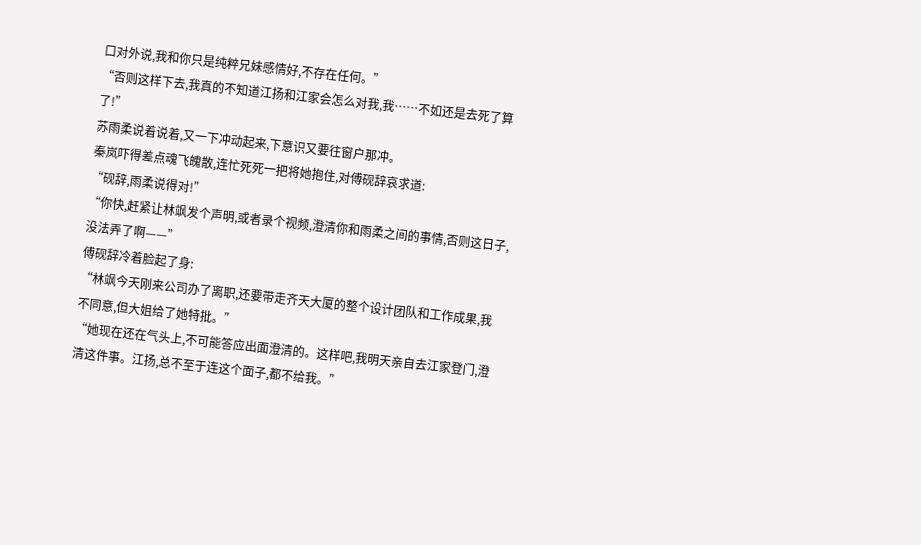口对外说,我和你只是纯粹兄妹感情好,不存在任何。”
“否则这样下去,我真的不知道江扬和江家会怎么对我,我……不如还是去死了算了!”
苏雨柔说着说着,又一下冲动起来,下意识又要往窗户那冲。
秦岚吓得差点魂飞魄散,连忙死死一把将她抱住,对傅砚辞哀求道:
“砚辞,雨柔说得对!”
“你快,赶紧让林飒发个声明,或者录个视频,澄清你和雨柔之间的事情,否则这日子,没法弄了啊——”
傅砚辞冷着脸起了身:
“林飒今天刚来公司办了离职,还要带走齐天大厦的整个设计团队和工作成果,我不同意,但大姐给了她特批。”
“她现在还在气头上,不可能答应出面澄清的。这样吧,我明天亲自去江家登门,澄清这件事。江扬,总不至于连这个面子,都不给我。”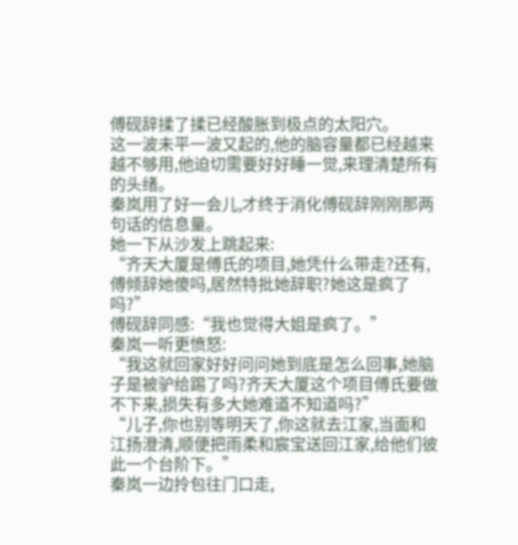傅砚辞揉了揉已经酸胀到极点的太阳穴。
这一波未平一波又起的,他的脑容量都已经越来越不够用,他迫切需要好好睡一觉,来理清楚所有的头绪。
秦岚用了好一会儿,才终于消化傅砚辞刚刚那两句话的信息量。
她一下从沙发上跳起来:
“齐天大厦是傅氏的项目,她凭什么带走?还有,傅倾辞她傻吗,居然特批她辞职?她这是疯了吗?”
傅砚辞同感:“我也觉得大姐是疯了。”
秦岚一听更愤怒:
“我这就回家好好问问她到底是怎么回事,她脑子是被驴给踢了吗?齐天大厦这个项目傅氏要做不下来,损失有多大她难道不知道吗?”
“儿子,你也别等明天了,你这就去江家,当面和江扬澄清,顺便把雨柔和宸宝送回江家,给他们彼此一个台阶下。”
秦岚一边拎包往门口走,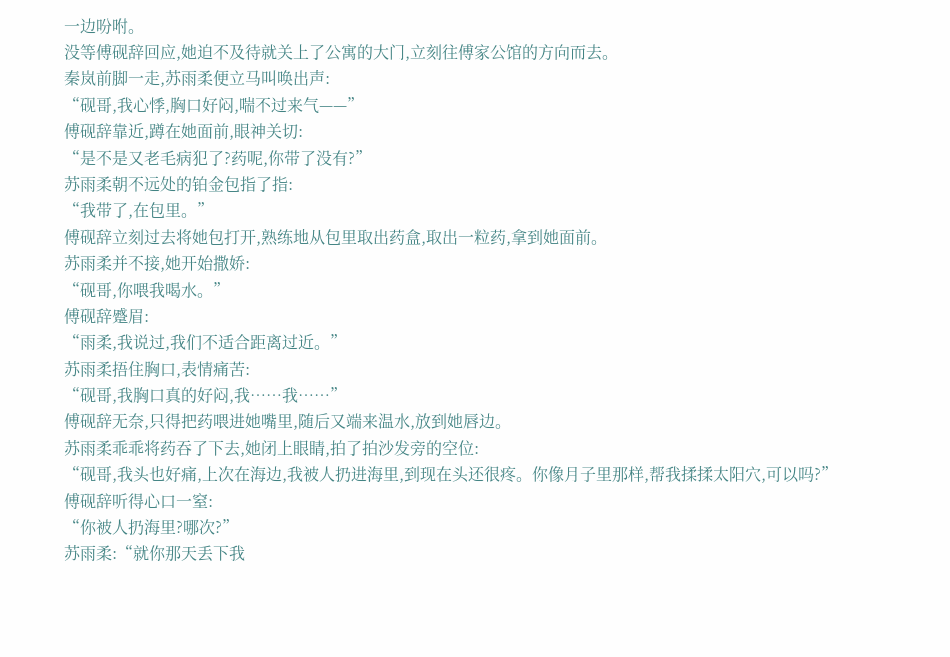一边吩咐。
没等傅砚辞回应,她迫不及待就关上了公寓的大门,立刻往傅家公馆的方向而去。
秦岚前脚一走,苏雨柔便立马叫唤出声:
“砚哥,我心悸,胸口好闷,喘不过来气——”
傅砚辞靠近,蹲在她面前,眼神关切:
“是不是又老毛病犯了?药呢,你带了没有?”
苏雨柔朝不远处的铂金包指了指:
“我带了,在包里。”
傅砚辞立刻过去将她包打开,熟练地从包里取出药盒,取出一粒药,拿到她面前。
苏雨柔并不接,她开始撒娇:
“砚哥,你喂我喝水。”
傅砚辞蹙眉:
“雨柔,我说过,我们不适合距离过近。”
苏雨柔捂住胸口,表情痛苦:
“砚哥,我胸口真的好闷,我……我……”
傅砚辞无奈,只得把药喂进她嘴里,随后又端来温水,放到她唇边。
苏雨柔乖乖将药吞了下去,她闭上眼睛,拍了拍沙发旁的空位:
“砚哥,我头也好痛,上次在海边,我被人扔进海里,到现在头还很疼。你像月子里那样,帮我揉揉太阳穴,可以吗?”
傅砚辞听得心口一窒:
“你被人扔海里?哪次?”
苏雨柔:“就你那天丢下我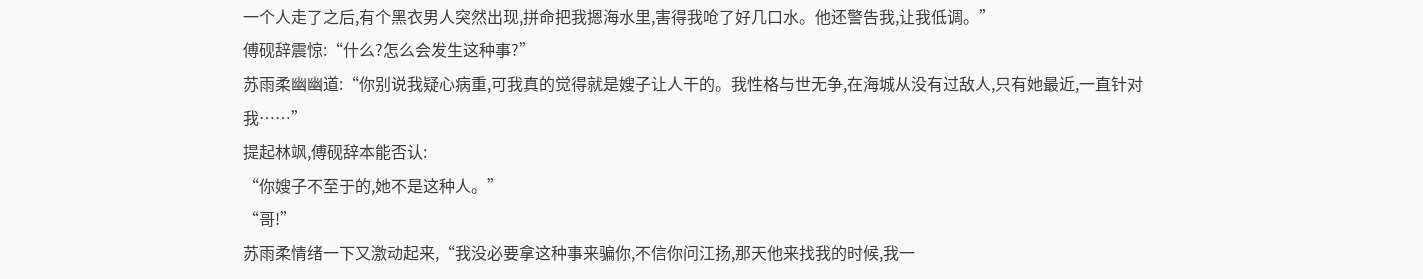一个人走了之后,有个黑衣男人突然出现,拼命把我摁海水里,害得我呛了好几口水。他还警告我,让我低调。”
傅砚辞震惊:“什么?怎么会发生这种事?”
苏雨柔幽幽道:“你别说我疑心病重,可我真的觉得就是嫂子让人干的。我性格与世无争,在海城从没有过敌人,只有她最近,一直针对我……”
提起林飒,傅砚辞本能否认:
“你嫂子不至于的,她不是这种人。”
“哥!”
苏雨柔情绪一下又激动起来,“我没必要拿这种事来骗你,不信你问江扬,那天他来找我的时候,我一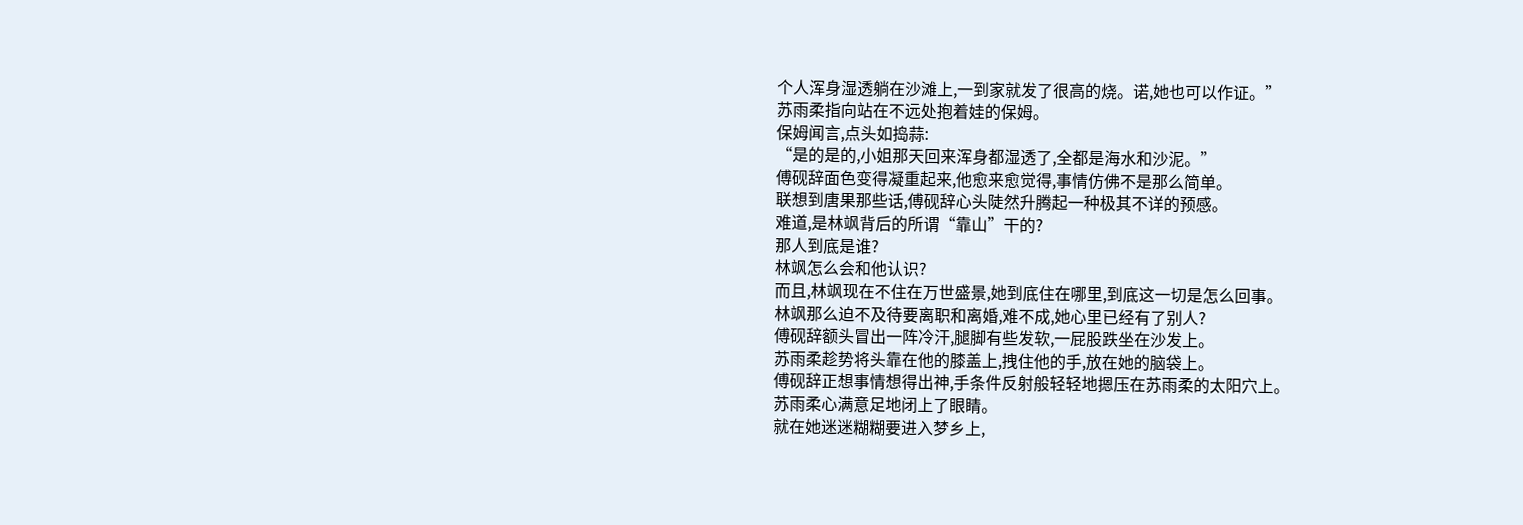个人浑身湿透躺在沙滩上,一到家就发了很高的烧。诺,她也可以作证。”
苏雨柔指向站在不远处抱着娃的保姆。
保姆闻言,点头如捣蒜:
“是的是的,小姐那天回来浑身都湿透了,全都是海水和沙泥。”
傅砚辞面色变得凝重起来,他愈来愈觉得,事情仿佛不是那么简单。
联想到唐果那些话,傅砚辞心头陡然升腾起一种极其不详的预感。
难道,是林飒背后的所谓“靠山”干的?
那人到底是谁?
林飒怎么会和他认识?
而且,林飒现在不住在万世盛景,她到底住在哪里,到底这一切是怎么回事。
林飒那么迫不及待要离职和离婚,难不成,她心里已经有了别人?
傅砚辞额头冒出一阵冷汗,腿脚有些发软,一屁股跌坐在沙发上。
苏雨柔趁势将头靠在他的膝盖上,拽住他的手,放在她的脑袋上。
傅砚辞正想事情想得出神,手条件反射般轻轻地摁压在苏雨柔的太阳穴上。
苏雨柔心满意足地闭上了眼睛。
就在她迷迷糊糊要进入梦乡上,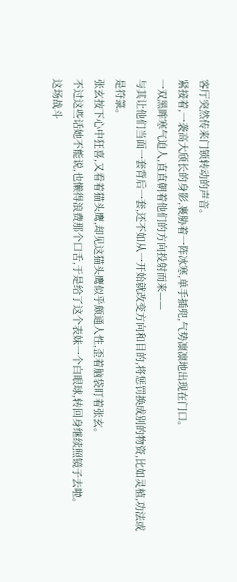客厅突然传来门锁转动的声音。
紧接着,一袭高大颀长的身影,裹胁着一阵冰寒,单手插兜,气势凛凛地出现在门口。
一双黑眸寒气迫人,直直朝着他们的方向投射而来——
与其让他们当面一套背后一套,还不如从一开始就改变方向和目的,将惩罚换成别的物资,比如灵植,功法或是符箓。
张玄按下心中狂喜,又看着猫头鹰,却见这猫头鹰似乎颇通人性,歪着脑袋盯着张玄。
不过这些话她不能说,也懒得浪费那个口舌,于是给了这个表妹一个白眼球,转回身继续照镜子去啦。
这场战斗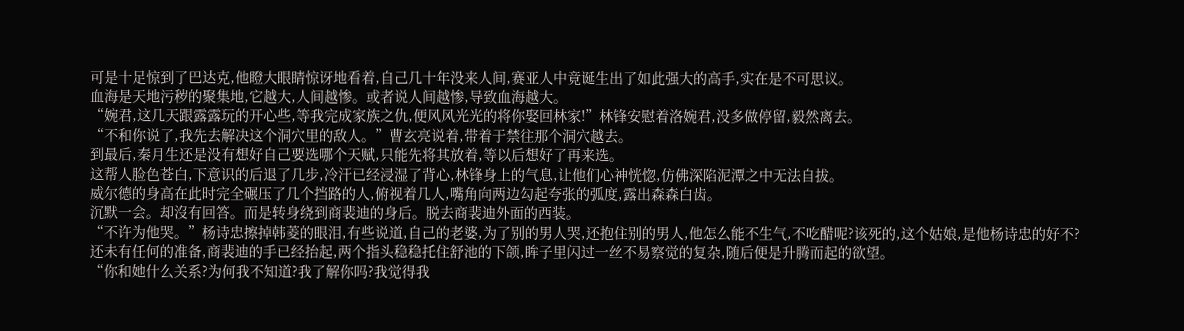可是十足惊到了巴达克,他瞪大眼睛惊讶地看着,自己几十年没来人间,赛亚人中竟诞生出了如此强大的高手,实在是不可思议。
血海是天地污秽的聚集地,它越大,人间越惨。或者说人间越惨,导致血海越大。
“婉君,这几天跟露露玩的开心些,等我完成家族之仇,便风风光光的将你娶回林家!”林锋安慰着洛婉君,没多做停留,毅然离去。
“不和你说了,我先去解决这个洞穴里的敌人。”曹玄亮说着,带着于禁往那个洞穴越去。
到最后,秦月生还是没有想好自己要选哪个天赋,只能先将其放着,等以后想好了再来选。
这帮人脸色苍白,下意识的后退了几步,冷汗已经浸湿了背心,林锋身上的气息,让他们心神恍惚,仿佛深陷泥潭之中无法自拔。
威尔德的身高在此时完全碾压了几个挡路的人,俯视着几人,嘴角向两边勾起夸张的弧度,露出森森白齿。
沉默一会。却沒有回答。而是转身绕到商裴迪的身后。脱去商裴迪外面的西装。
“不许为他哭。”杨诗忠擦掉韩菱的眼泪,有些说道,自己的老婆,为了别的男人哭,还抱住别的男人,他怎么能不生气,不吃醋呢?该死的,这个姑娘,是他杨诗忠的好不?
还未有任何的准备,商裴迪的手已经抬起,两个指头稳稳托住舒池的下颌,眸子里闪过一丝不易察觉的复杂,随后便是升腾而起的欲望。
“你和她什么关系?为何我不知道?我了解你吗?我觉得我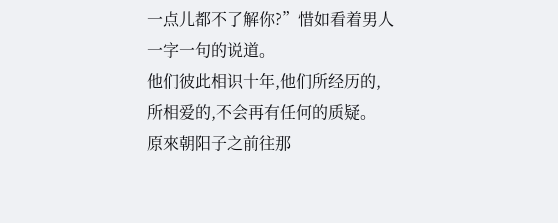一点儿都不了解你?”惜如看着男人一字一句的说道。
他们彼此相识十年,他们所经历的,所相爱的,不会再有任何的质疑。
原來朝阳子之前往那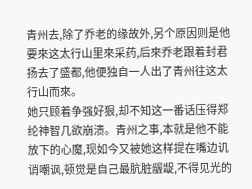青州去,除了乔老的缘故外,另个原因则是他要來这太行山里來采药,后來乔老跟着封君扬去了盛都,他便独自一人出了青州往这太行山而來。
她只顾着争强好狠,却不知这一番话压得郑纶神智几欲崩溃。青州之事,本就是他不能放下的心魔,现如今又被她这样提在嘴边讥诮嘲讽,顿觉是自己最肮脏龌龊,不得见光的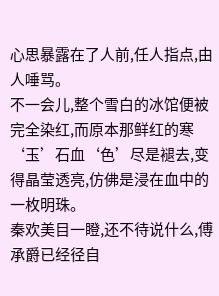心思暴露在了人前,任人指点,由人唾骂。
不一会儿,整个雪白的冰馆便被完全染红,而原本那鲜红的寒‘玉’石血‘色’尽是褪去,变得晶莹透亮,仿佛是浸在血中的一枚明珠。
秦欢美目一瞪,还不待说什么,傅承爵已经径自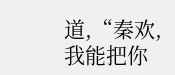道,“秦欢,我能把你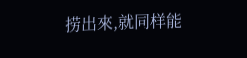捞出來,就同样能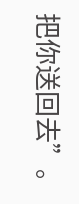把你送回去”。